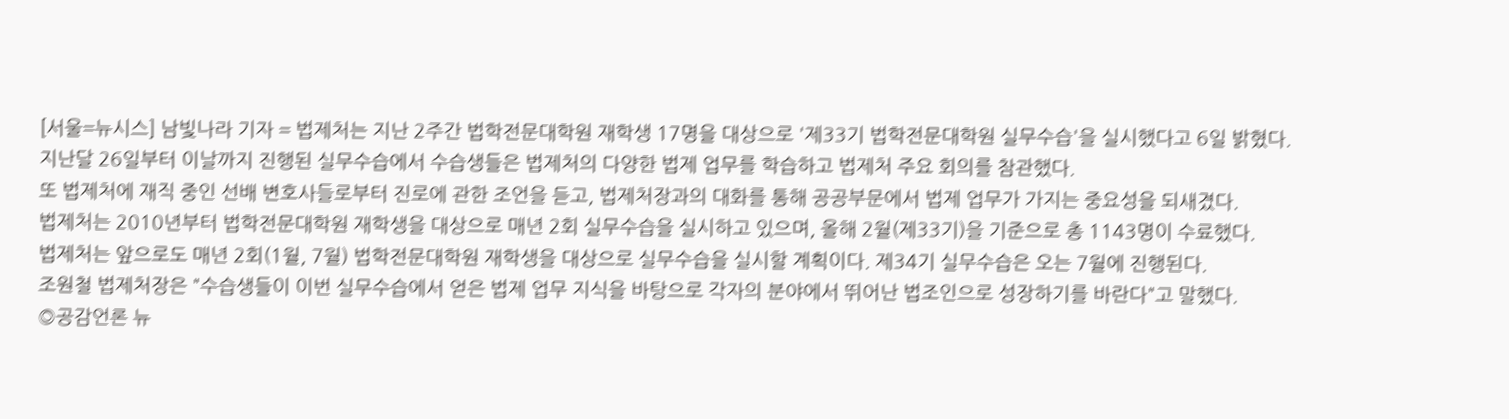[서울=뉴시스] 남빛나라 기자 = 법제처는 지난 2주간 법학전문대학원 재학생 17명을 대상으로 '제33기 법학전문대학원 실무수습'을 실시했다고 6일 밝혔다.
지난달 26일부터 이날까지 진행된 실무수습에서 수습생들은 법제처의 다양한 법제 업무를 학습하고 법제처 주요 회의를 참관했다.
또 법제처에 재직 중인 선배 변호사들로부터 진로에 관한 조언을 듣고, 법제처장과의 대화를 통해 공공부문에서 법제 업무가 가지는 중요성을 되새겼다.
법제처는 2010년부터 법학전문대학원 재학생을 대상으로 매년 2회 실무수습을 실시하고 있으며, 올해 2월(제33기)을 기준으로 총 1143명이 수료했다.
법제처는 앞으로도 매년 2회(1월, 7월) 법학전문대학원 재학생을 대상으로 실무수습을 실시할 계획이다. 제34기 실무수습은 오는 7월에 진행된다.
조원철 법제처장은 "수습생들이 이번 실무수습에서 얻은 법제 업무 지식을 바탕으로 각자의 분야에서 뛰어난 법조인으로 성장하기를 바란다"고 말했다.
◎공감언론 뉴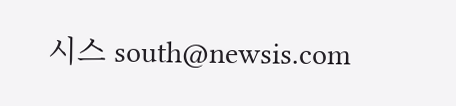시스 south@newsis.com